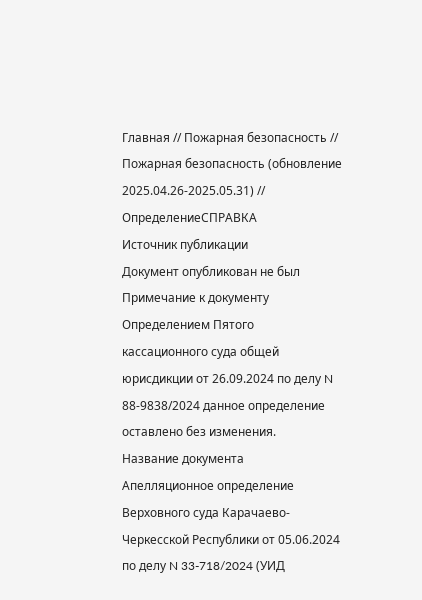Главная // Пожарная безопасность // Пожарная безопасность (обновление 2025.04.26-2025.05.31) // ОпределениеСПРАВКА
Источник публикации
Документ опубликован не был
Примечание к документу
Определением Пятого кассационного суда общей юрисдикции от 26.09.2024 по делу N 88-9838/2024 данное определение оставлено без изменения.
Название документа
Апелляционное определение Верховного суда Карачаево-Черкесской Республики от 05.06.2024 по делу N 33-718/2024 (УИД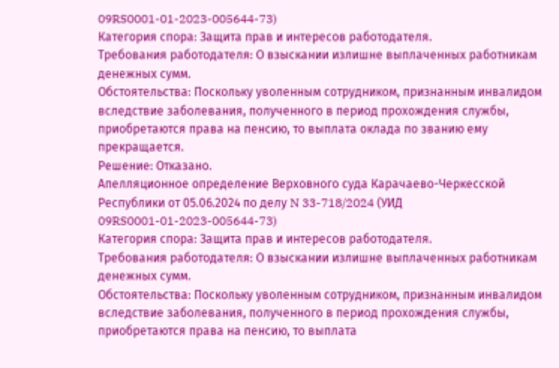09RS0001-01-2023-005644-73)
Категория спора: Защита прав и интересов работодателя.
Требования работодателя: О взыскании излишне выплаченных работникам денежных сумм.
Обстоятельства: Поскольку уволенным сотрудником, признанным инвалидом вследствие заболевания, полученного в период прохождения службы, приобретаются права на пенсию, то выплата оклада по званию ему прекращается.
Решение: Отказано.
Апелляционное определение Верховного суда Карачаево-Черкесской Республики от 05.06.2024 по делу N 33-718/2024 (УИД 09RS0001-01-2023-005644-73)
Категория спора: Защита прав и интересов работодателя.
Требования работодателя: О взыскании излишне выплаченных работникам денежных сумм.
Обстоятельства: Поскольку уволенным сотрудником, признанным инвалидом вследствие заболевания, полученного в период прохождения службы, приобретаются права на пенсию, то выплата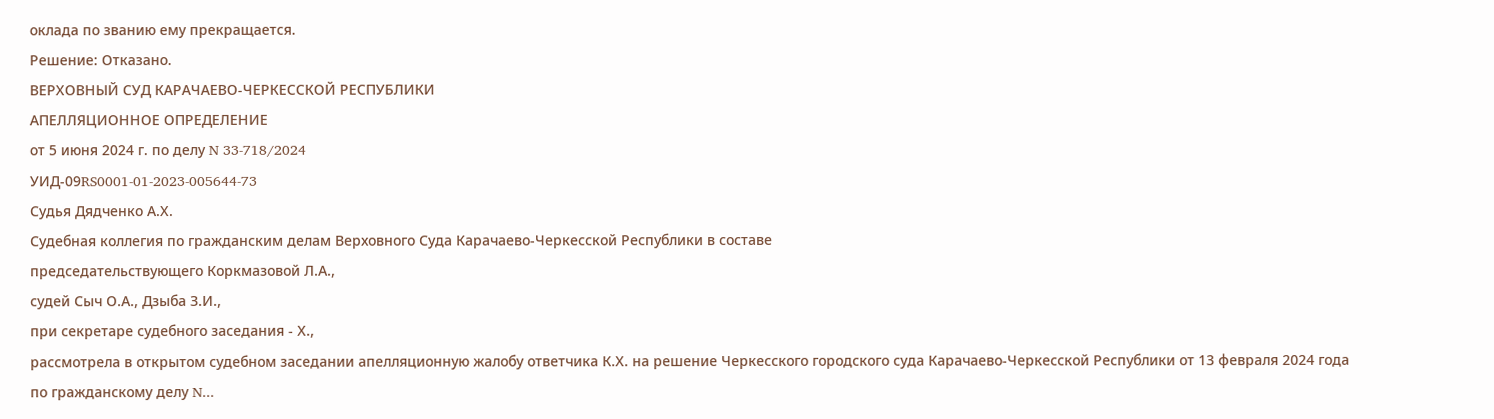оклада по званию ему прекращается.
Решение: Отказано.
ВЕРХОВНЫЙ СУД КАРАЧАЕВО-ЧЕРКЕССКОЙ РЕСПУБЛИКИ
АПЕЛЛЯЦИОННОЕ ОПРЕДЕЛЕНИЕ
от 5 июня 2024 г. по делу N 33-718/2024
УИД-09RS0001-01-2023-005644-73
Судья Дядченко А.Х.
Судебная коллегия по гражданским делам Верховного Суда Карачаево-Черкесской Республики в составе
председательствующего Коркмазовой Л.А.,
судей Сыч О.А., Дзыба З.И.,
при секретаре судебного заседания - Х.,
рассмотрела в открытом судебном заседании апелляционную жалобу ответчика К.Х. на решение Черкесского городского суда Карачаево-Черкесской Республики от 13 февраля 2024 года по гражданскому делу N...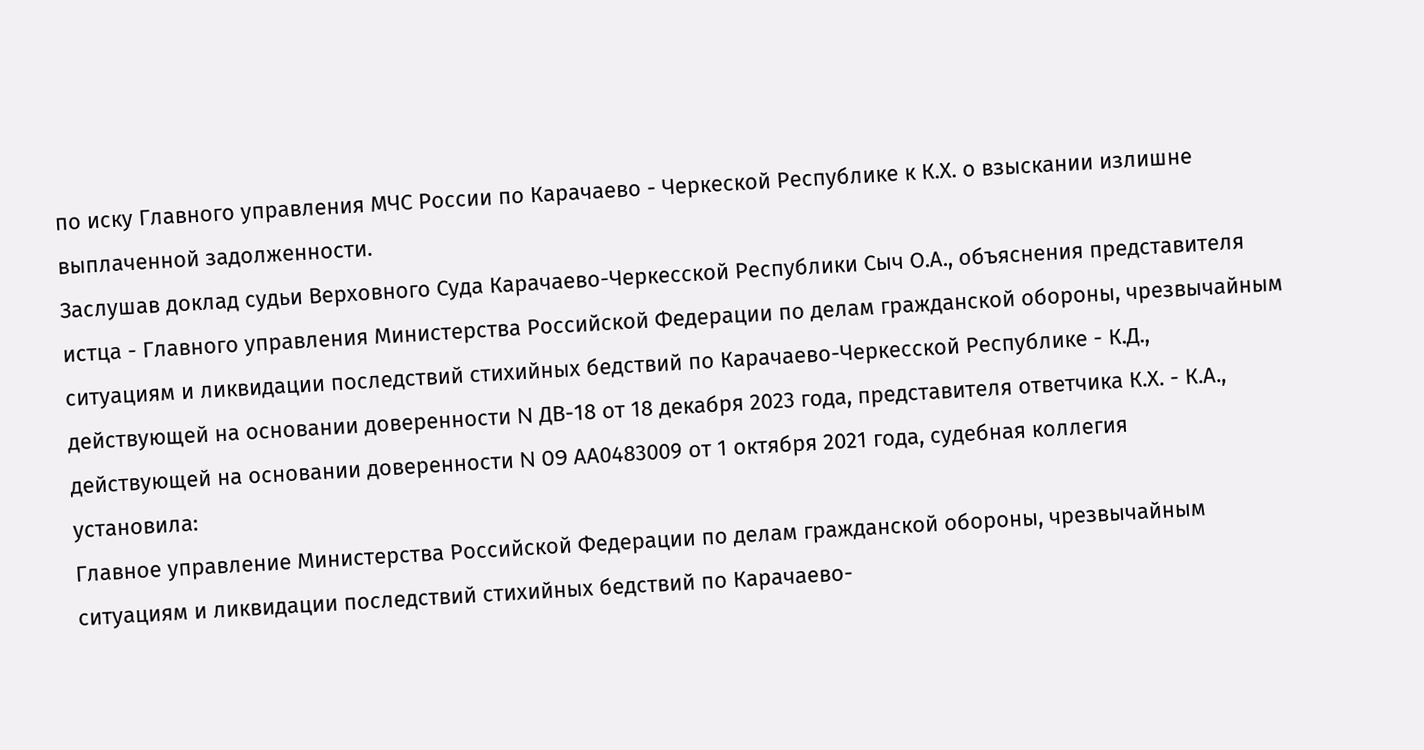по иску Главного управления МЧС России по Карачаево - Черкеской Республике к К.Х. о взыскании излишне выплаченной задолженности.
Заслушав доклад судьи Верховного Суда Карачаево-Черкесской Республики Сыч О.А., объяснения представителя истца - Главного управления Министерства Российской Федерации по делам гражданской обороны, чрезвычайным ситуациям и ликвидации последствий стихийных бедствий по Карачаево-Черкесской Республике - К.Д., действующей на основании доверенности N ДВ-18 от 18 декабря 2023 года, представителя ответчика К.Х. - К.А., действующей на основании доверенности N 09 АА0483009 от 1 октября 2021 года, судебная коллегия
установила:
Главное управление Министерства Российской Федерации по делам гражданской обороны, чрезвычайным ситуациям и ликвидации последствий стихийных бедствий по Карачаево-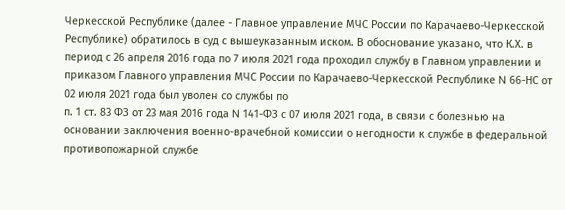Черкесской Республике (далее - Главное управление МЧС России по Карачаево-Черкесской Республике) обратилось в суд с вышеуказанным иском. В обоснование указано, что К.Х. в период с 26 апреля 2016 года по 7 июля 2021 года проходил службу в Главном управлении и приказом Главного управления МЧС России по Карачаево-Черкесской Республике N 66-НС от 02 июля 2021 года был уволен со службы по
п. 1 ст. 83 ФЗ от 23 мая 2016 года N 141-ФЗ с 07 июля 2021 года, в связи с болезнью на основании заключения военно-врачебной комиссии о негодности к службе в федеральной противопожарной службе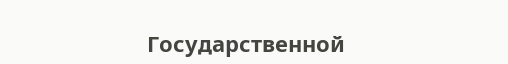Государственной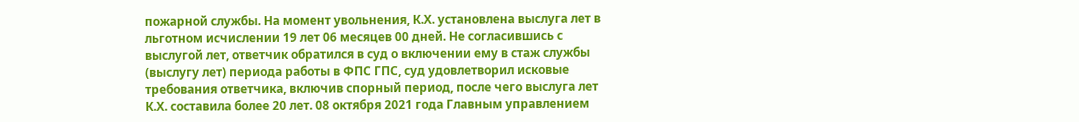пожарной службы. На момент увольнения, К.Х. установлена выслуга лет в льготном исчислении 19 лет 06 месяцев 00 дней. Не согласившись с выслугой лет, ответчик обратился в суд о включении ему в стаж службы (выслугу лет) периода работы в ФПС ГПС, суд удовлетворил исковые требования ответчика, включив спорный период, после чего выслуга лет К.Х. составила более 20 лет. 08 октября 2021 года Главным управлением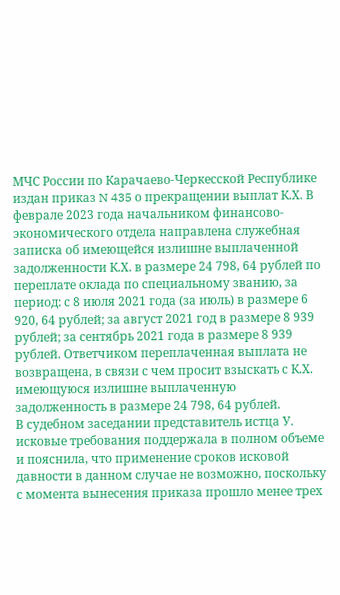МЧС России по Карачаево-Черкесской Республике издан приказ N 435 о прекращении выплат К.Х. В феврале 2023 года начальником финансово-экономического отдела направлена служебная записка об имеющейся излишне выплаченной задолженности К.Х. в размере 24 798, 64 рублей по переплате оклада по специальному званию, за период: с 8 июля 2021 года (за июль) в размере 6 920, 64 рублей; за август 2021 год в размере 8 939 рублей; за сентябрь 2021 года в размере 8 939 рублей. Ответчиком переплаченная выплата не возвращена, в связи с чем просит взыскать с К.Х. имеющуюся излишне выплаченную задолженность в размере 24 798, 64 рублей.
В судебном заседании представитель истца У. исковые требования поддержала в полном объеме и пояснила, что применение сроков исковой давности в данном случае не возможно, поскольку с момента вынесения приказа прошло менее трех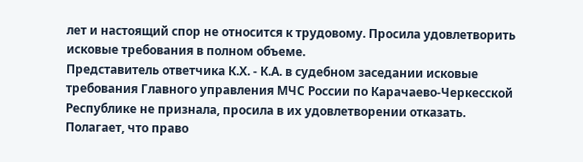лет и настоящий спор не относится к трудовому. Просила удовлетворить исковые требования в полном объеме.
Представитель ответчика К.Х. - К.А. в судебном заседании исковые требования Главного управления МЧС России по Карачаево-Черкесской Республике не признала, просила в их удовлетворении отказать. Полагает, что право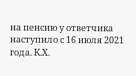на пенсию у ответчика наступило с 16 июля 2021 года. К.Х.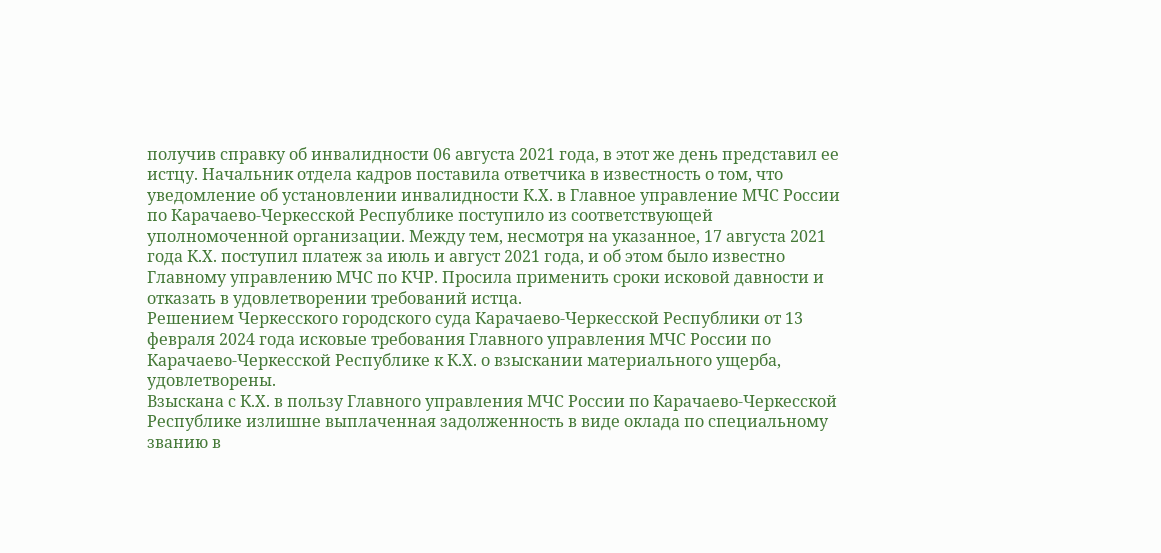получив справку об инвалидности 06 августа 2021 года, в этот же день представил ее истцу. Начальник отдела кадров поставила ответчика в известность о том, что уведомление об установлении инвалидности К.Х. в Главное управление МЧС России по Карачаево-Черкесской Республике поступило из соответствующей уполномоченной организации. Между тем, несмотря на указанное, 17 августа 2021 года К.Х. поступил платеж за июль и август 2021 года, и об этом было известно Главному управлению МЧС по КЧР. Просила применить сроки исковой давности и отказать в удовлетворении требований истца.
Решением Черкесского городского суда Карачаево-Черкесской Республики от 13 февраля 2024 года исковые требования Главного управления МЧС России по Карачаево-Черкесской Республике к К.Х. о взыскании материального ущерба, удовлетворены.
Взыскана с К.Х. в пользу Главного управления МЧС России по Карачаево-Черкесской Республике излишне выплаченная задолженность в виде оклада по специальному званию в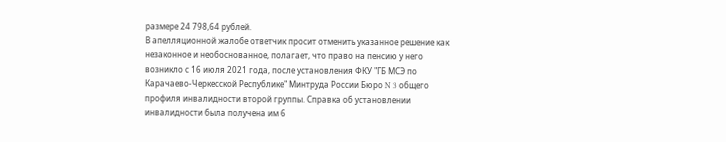размере 24 798,64 рублей.
В апелляционной жалобе ответчик просит отменить указанное решение как незаконное и необоснованное, полагает, что право на пенсию у него возникло с 16 июля 2021 года, после установления ФКУ "ГБ МСЭ по Карачаево-Черкесской Республике" Минтруда России Бюро N 3 общего профиля инвалидности второй группы. Справка об установлении инвалидности была получена им 6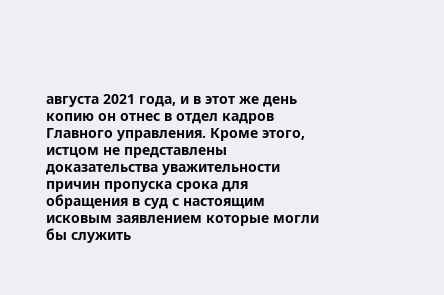августа 2021 года, и в этот же день копию он отнес в отдел кадров Главного управления. Кроме этого, истцом не представлены доказательства уважительности причин пропуска срока для обращения в суд с настоящим исковым заявлением которые могли бы служить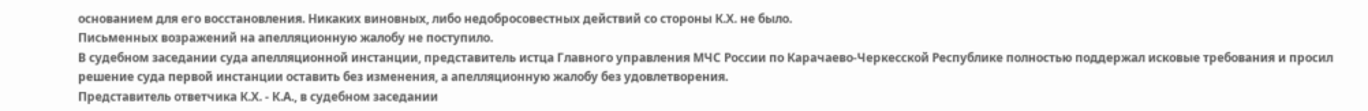основанием для его восстановления. Никаких виновных, либо недобросовестных действий со стороны К.Х. не было.
Письменных возражений на апелляционную жалобу не поступило.
В судебном заседании суда апелляционной инстанции, представитель истца Главного управления МЧС России по Карачаево-Черкесской Республике полностью поддержал исковые требования и просил решение суда первой инстанции оставить без изменения, а апелляционную жалобу без удовлетворения.
Представитель ответчика К.Х. - К.А., в судебном заседании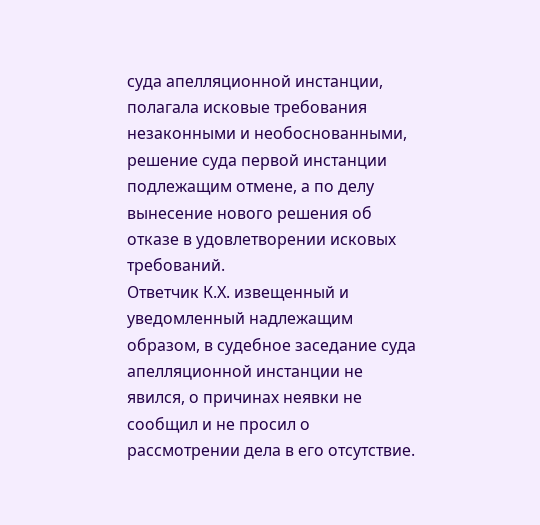суда апелляционной инстанции, полагала исковые требования незаконными и необоснованными, решение суда первой инстанции подлежащим отмене, а по делу вынесение нового решения об отказе в удовлетворении исковых требований.
Ответчик К.Х. извещенный и уведомленный надлежащим образом, в судебное заседание суда апелляционной инстанции не явился, о причинах неявки не сообщил и не просил о рассмотрении дела в его отсутствие.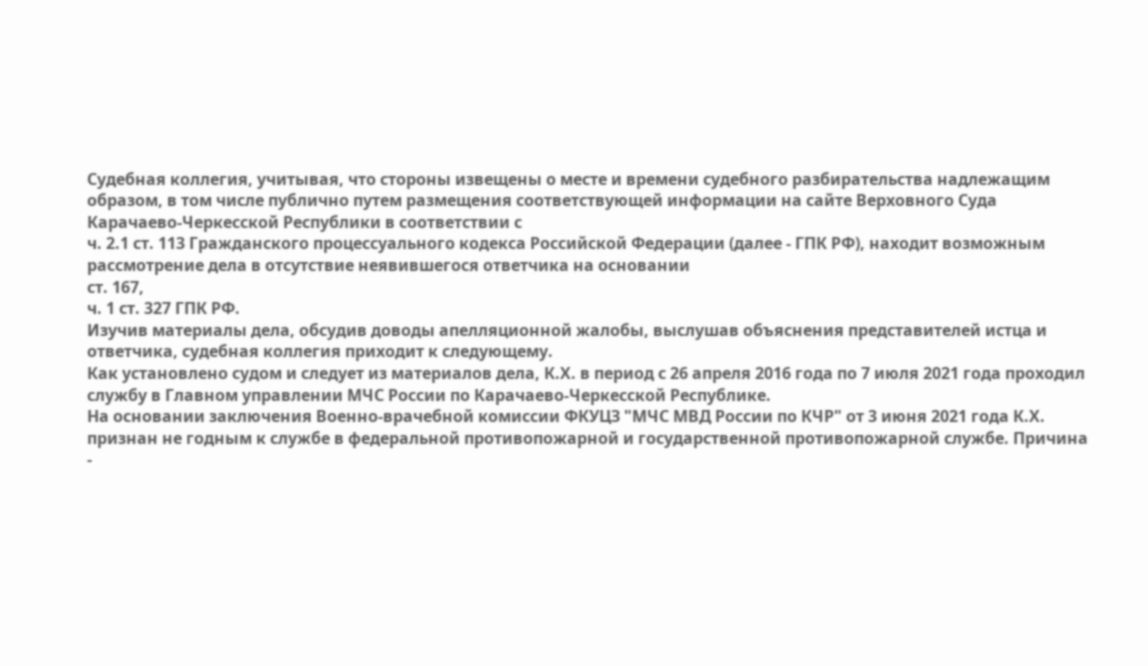Судебная коллегия, учитывая, что стороны извещены о месте и времени судебного разбирательства надлежащим образом, в том числе публично путем размещения соответствующей информации на сайте Верховного Суда Карачаево-Черкесской Республики в соответствии с
ч. 2.1 ст. 113 Гражданского процессуального кодекса Российской Федерации (далее - ГПК РФ), находит возможным рассмотрение дела в отсутствие неявившегося ответчика на основании
ст. 167,
ч. 1 ст. 327 ГПК РФ.
Изучив материалы дела, обсудив доводы апелляционной жалобы, выслушав объяснения представителей истца и ответчика, судебная коллегия приходит к следующему.
Как установлено судом и следует из материалов дела, К.Х. в период с 26 апреля 2016 года по 7 июля 2021 года проходил службу в Главном управлении МЧС России по Карачаево-Черкесской Республике.
На основании заключения Военно-врачебной комиссии ФКУЦЗ "МЧС МВД России по КЧР" от 3 июня 2021 года К.Х. признан не годным к службе в федеральной противопожарной и государственной противопожарной службе. Причина -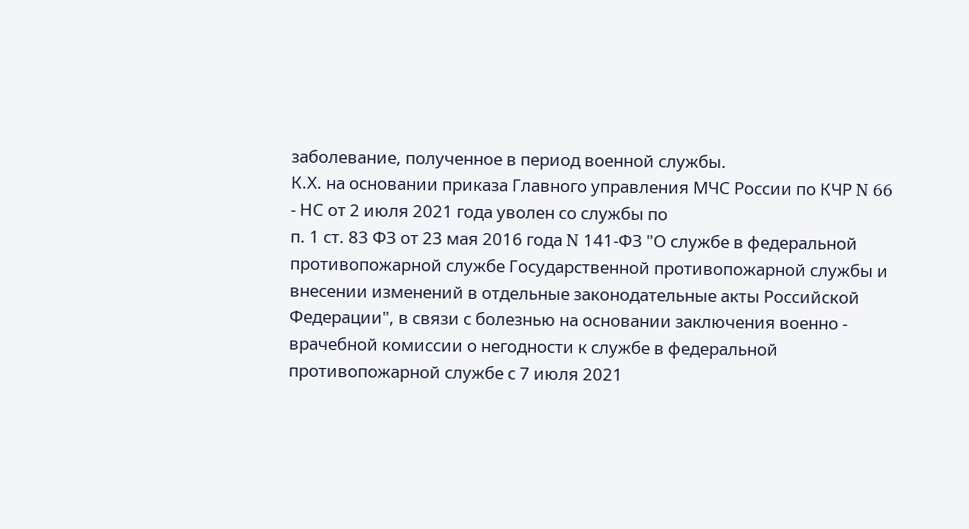заболевание, полученное в период военной службы.
К.Х. на основании приказа Главного управления МЧС России по КЧР N 66 - НС от 2 июля 2021 года уволен со службы по
п. 1 ст. 83 ФЗ от 23 мая 2016 года N 141-ФЗ "О службе в федеральной противопожарной службе Государственной противопожарной службы и внесении изменений в отдельные законодательные акты Российской Федерации", в связи с болезнью на основании заключения военно - врачебной комиссии о негодности к службе в федеральной противопожарной службе с 7 июля 2021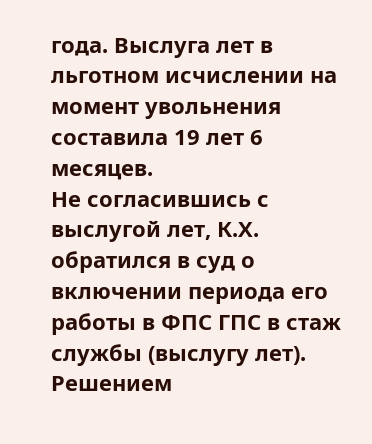года. Выслуга лет в льготном исчислении на момент увольнения составила 19 лет 6 месяцев.
Не согласившись с выслугой лет, К.Х. обратился в суд о включении периода его работы в ФПС ГПС в стаж службы (выслугу лет).
Решением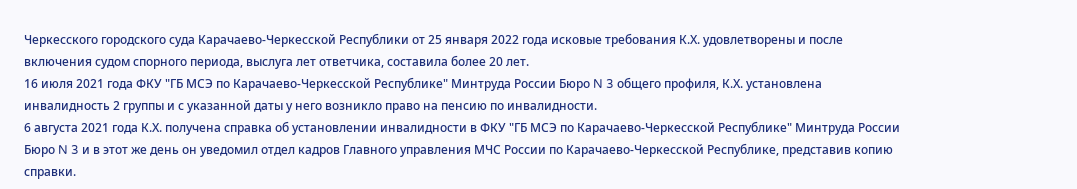Черкесского городского суда Карачаево-Черкесской Республики от 25 января 2022 года исковые требования К.Х. удовлетворены и после включения судом спорного периода, выслуга лет ответчика, составила более 20 лет.
16 июля 2021 года ФКУ "ГБ МСЭ по Карачаево-Черкесской Республике" Минтруда России Бюро N 3 общего профиля, К.Х. установлена инвалидность 2 группы и с указанной даты у него возникло право на пенсию по инвалидности.
6 августа 2021 года К.Х. получена справка об установлении инвалидности в ФКУ "ГБ МСЭ по Карачаево-Черкесской Республике" Минтруда России Бюро N 3 и в этот же день он уведомил отдел кадров Главного управления МЧС России по Карачаево-Черкесской Республике, представив копию справки.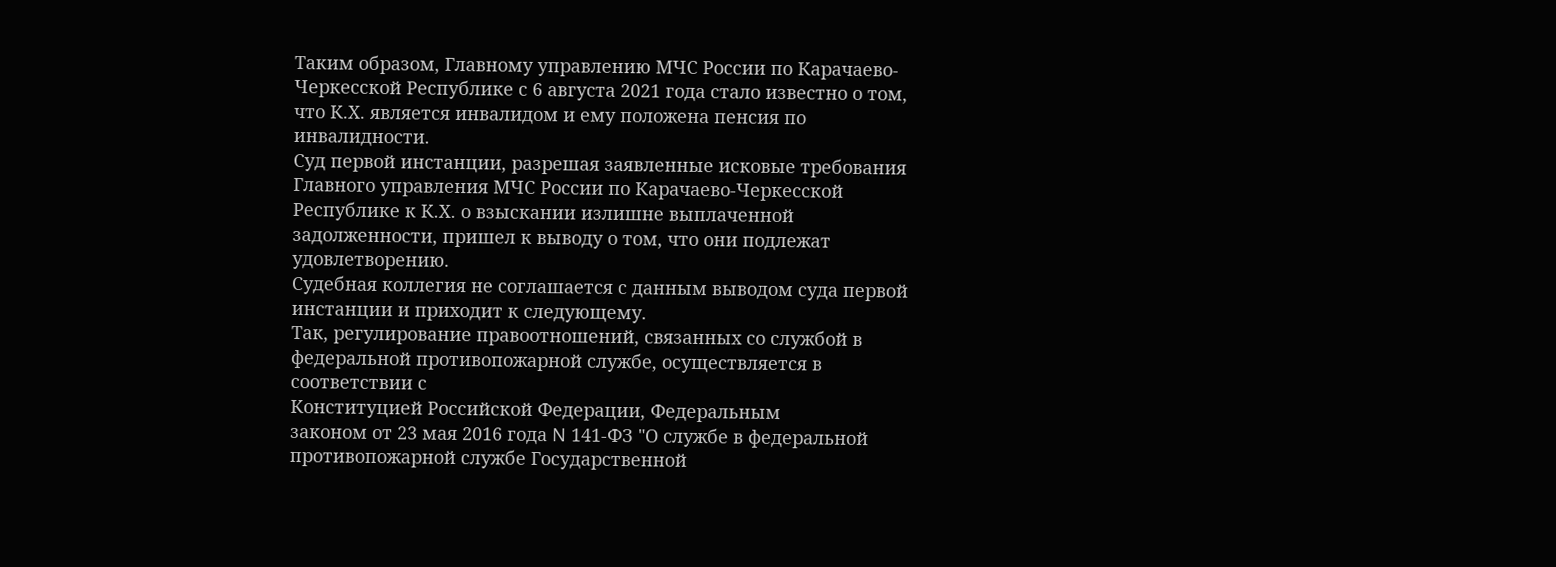Таким образом, Главному управлению МЧС России по Карачаево-Черкесской Республике с 6 августа 2021 года стало известно о том, что К.Х. является инвалидом и ему положена пенсия по инвалидности.
Суд первой инстанции, разрешая заявленные исковые требования Главного управления МЧС России по Карачаево-Черкесской Республике к К.Х. о взыскании излишне выплаченной задолженности, пришел к выводу о том, что они подлежат удовлетворению.
Судебная коллегия не соглашается с данным выводом суда первой инстанции и приходит к следующему.
Так, регулирование правоотношений, связанных со службой в федеральной противопожарной службе, осуществляется в соответствии с
Конституцией Российской Федерации, Федеральным
законом от 23 мая 2016 года N 141-ФЗ "О службе в федеральной противопожарной службе Государственной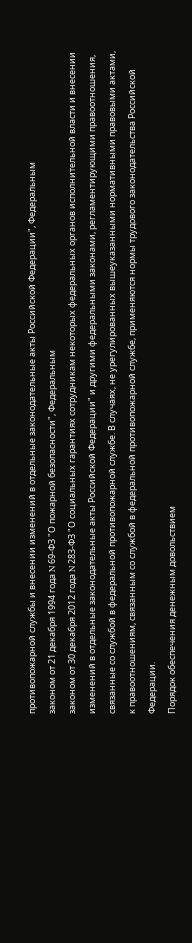противопожарной службы и внесении изменений в отдельные законодательные акты Российской Федерации", Федеральным
законом от 21 декабря 1994 года N 69-ФЗ "О пожарной безопасности", Федеральным
законом от 30 декабря 2012 года N 283-ФЗ "О социальных гарантиях сотрудникам некоторых федеральных органов исполнительной власти и внесении изменений в отдельные законодательные акты Российской Федерации" и другими федеральными законами, регламентирующими правоотношения, связанные со службой в федеральной противопожарной службе. В случаях, не урегулированных вышеуказанными нормативными правовыми актами, к правоотношениям, связанным со службой в федеральной противопожарной службе, применяются нормы трудового законодательства Российской Федерации.
Порядок обеспечения денежным довольствием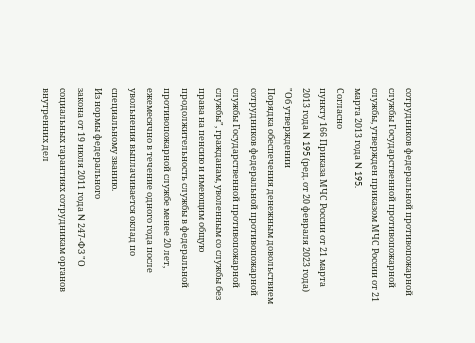сотрудников федеральной противопожарной службы Государственной противопожарной службы, утвержден приказом МЧС России от 21 марта 2013 года N 195.
Согласно
пункту 166 Приказа МЧС России от 21 марта 2013 года N 195 (ред. от 20 февраля 2023 года) "Об утверждении
Порядка обеспечения денежным довольствием сотрудников федеральной противопожарной службы Государственной противопожарной службы", гражданам, уволенным со службы без права на пенсию и имеющим общую продолжительность службы в федеральной противопожарной службе менее 20 лет, ежемесячно в течение одного года после увольнения выплачивается оклад по специальному званию.
Из нормы федерального
закона от 19 июля 2011 года N 247-ФЗ "О социальных гарантиях сотрудникам органов внутренних дел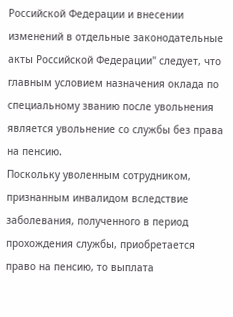Российской Федерации и внесении изменений в отдельные законодательные акты Российской Федерации" следует, что главным условием назначения оклада по специальному званию после увольнения является увольнение со службы без права на пенсию.
Поскольку уволенным сотрудником, признанным инвалидом вследствие заболевания, полученного в период прохождения службы, приобретается право на пенсию, то выплата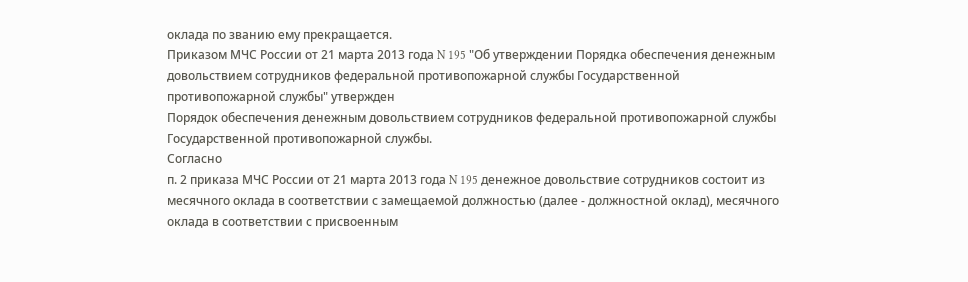оклада по званию ему прекращается.
Приказом МЧС России от 21 марта 2013 года N 195 "Об утверждении Порядка обеспечения денежным довольствием сотрудников федеральной противопожарной службы Государственной противопожарной службы" утвержден
Порядок обеспечения денежным довольствием сотрудников федеральной противопожарной службы Государственной противопожарной службы.
Согласно
п. 2 приказа МЧС России от 21 марта 2013 года N 195 денежное довольствие сотрудников состоит из месячного оклада в соответствии с замещаемой должностью (далее - должностной оклад), месячного оклада в соответствии с присвоенным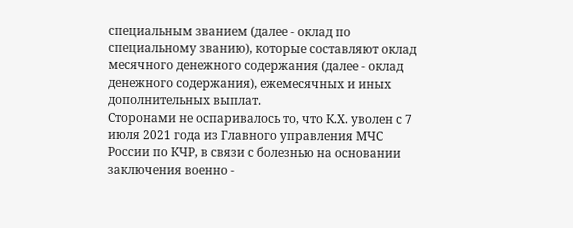специальным званием (далее - оклад по специальному званию), которые составляют оклад месячного денежного содержания (далее - оклад денежного содержания), ежемесячных и иных дополнительных выплат.
Сторонами не оспаривалось то, что К.Х. уволен с 7 июля 2021 года из Главного управления МЧС России по КЧР, в связи с болезнью на основании заключения военно -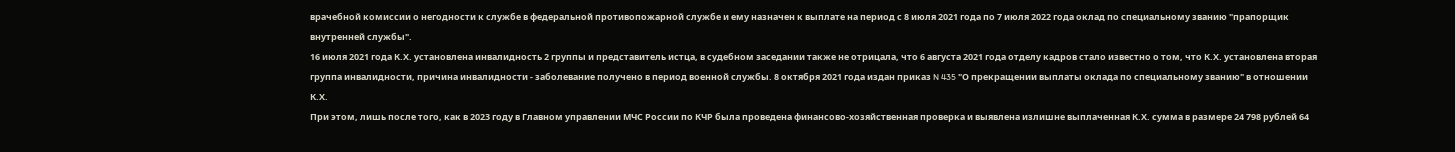врачебной комиссии о негодности к службе в федеральной противопожарной службе и ему назначен к выплате на период с 8 июля 2021 года по 7 июля 2022 года оклад по специальному званию "прапорщик внутренней службы".
16 июля 2021 года К.Х. установлена инвалидность 2 группы и представитель истца, в судебном заседании также не отрицала, что 6 августа 2021 года отделу кадров стало известно о том, что К.Х. установлена вторая группа инвалидности, причина инвалидности - заболевание получено в период военной службы. 8 октября 2021 года издан приказ N 435 "О прекращении выплаты оклада по специальному званию" в отношении К.Х.
При этом, лишь после того, как в 2023 году в Главном управлении МЧС России по КЧР была проведена финансово-хозяйственная проверка и выявлена излишне выплаченная К.Х. сумма в размере 24 798 рублей 64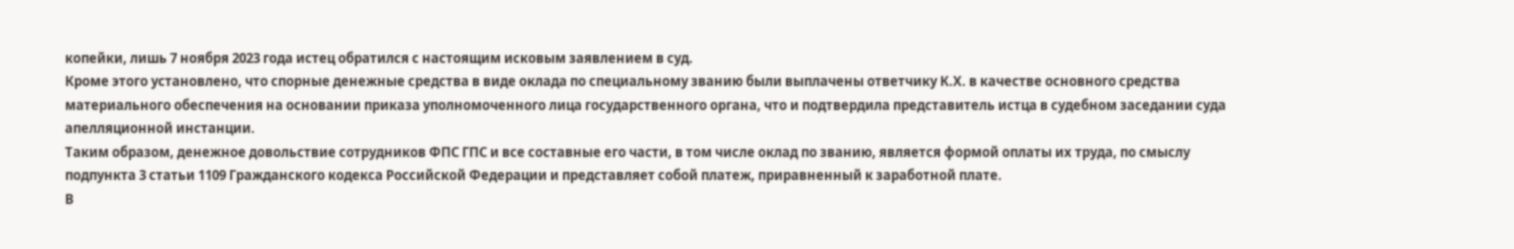копейки, лишь 7 ноября 2023 года истец обратился с настоящим исковым заявлением в суд.
Кроме этого установлено, что спорные денежные средства в виде оклада по специальному званию были выплачены ответчику К.Х. в качестве основного средства материального обеспечения на основании приказа уполномоченного лица государственного органа, что и подтвердила представитель истца в судебном заседании суда апелляционной инстанции.
Таким образом, денежное довольствие сотрудников ФПС ГПС и все составные его части, в том числе оклад по званию, является формой оплаты их труда, по смыслу
подпункта 3 статьи 1109 Гражданского кодекса Российской Федерации и представляет собой платеж, приравненный к заработной плате.
В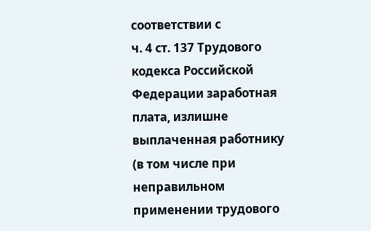соответствии с
ч. 4 ст. 137 Трудового кодекса Российской Федерации заработная плата, излишне выплаченная работнику (в том числе при неправильном применении трудового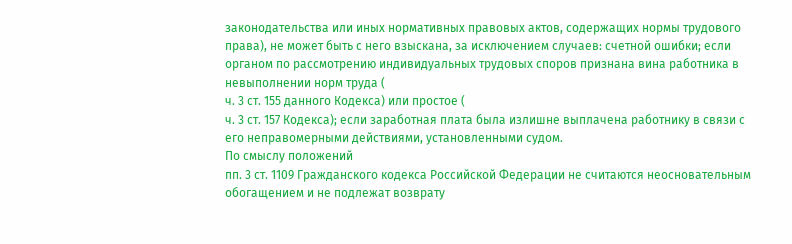законодательства или иных нормативных правовых актов, содержащих нормы трудового права), не может быть с него взыскана, за исключением случаев: счетной ошибки; если органом по рассмотрению индивидуальных трудовых споров признана вина работника в невыполнении норм труда (
ч. 3 ст. 155 данного Кодекса) или простое (
ч. 3 ст. 157 Кодекса); если заработная плата была излишне выплачена работнику в связи с его неправомерными действиями, установленными судом.
По смыслу положений
пп. 3 ст. 1109 Гражданского кодекса Российской Федерации не считаются неосновательным обогащением и не подлежат возврату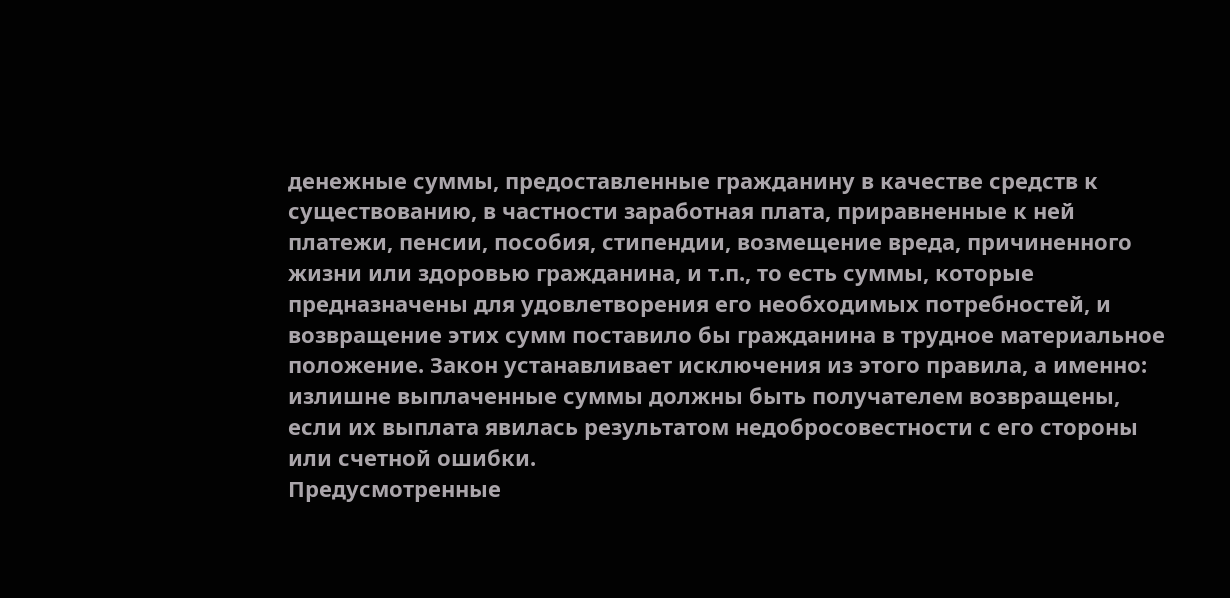денежные суммы, предоставленные гражданину в качестве средств к существованию, в частности заработная плата, приравненные к ней платежи, пенсии, пособия, стипендии, возмещение вреда, причиненного жизни или здоровью гражданина, и т.п., то есть суммы, которые предназначены для удовлетворения его необходимых потребностей, и возвращение этих сумм поставило бы гражданина в трудное материальное положение. Закон устанавливает исключения из этого правила, а именно: излишне выплаченные суммы должны быть получателем возвращены, если их выплата явилась результатом недобросовестности с его стороны или счетной ошибки.
Предусмотренные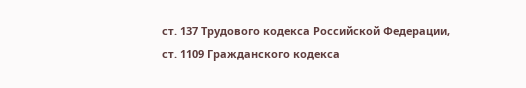ст. 137 Трудового кодекса Российской Федерации,
ст. 1109 Гражданского кодекса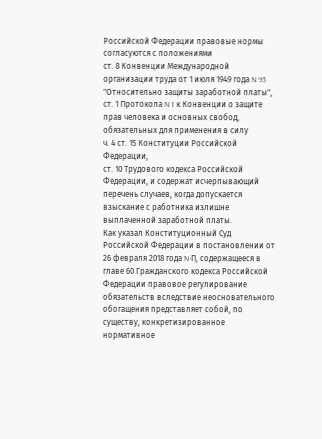Российской Федерации правовые нормы согласуются с положениями
ст. 8 Конвенции Международной организации труда от 1 июля 1949 года N 95 "Относительно защиты заработной платы",
ст. 1 Протокола N 1 к Конвенции о защите прав человека и основных свобод, обязательных для применения в силу
ч. 4 ст. 15 Конституции Российской Федерации,
ст. 10 Трудового кодекса Российской Федерации, и содержат исчерпывающий перечень случаев, когда допускается взыскание с работника излишне выплаченной заработной платы.
Как указал Конституционный Суд Российской Федерации в постановлении от 26 февраля 2018 года N-П, содержащееся в
главе 60 Гражданского кодекса Российской Федерации правовое регулирование обязательств вследствие неосновательного обогащения представляет собой, по существу, конкретизированное нормативное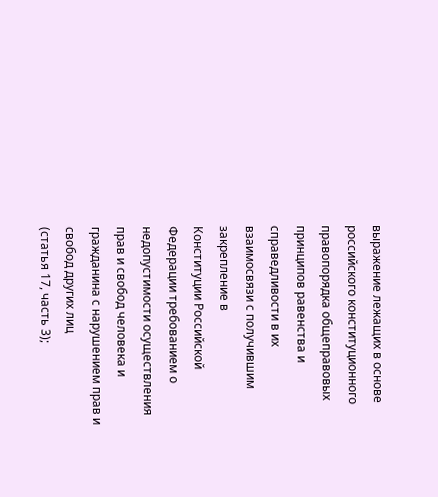выражение лежащих в основе российского конституционного правопорядка общеправовых принципов равенства и справедливости в их взаимосвязи с получившим закрепление в
Конституции Российской Федерации требованием о недопустимости осуществления прав и свобод человека и гражданина с нарушением прав и свобод других лиц
(статья 17, часть 3);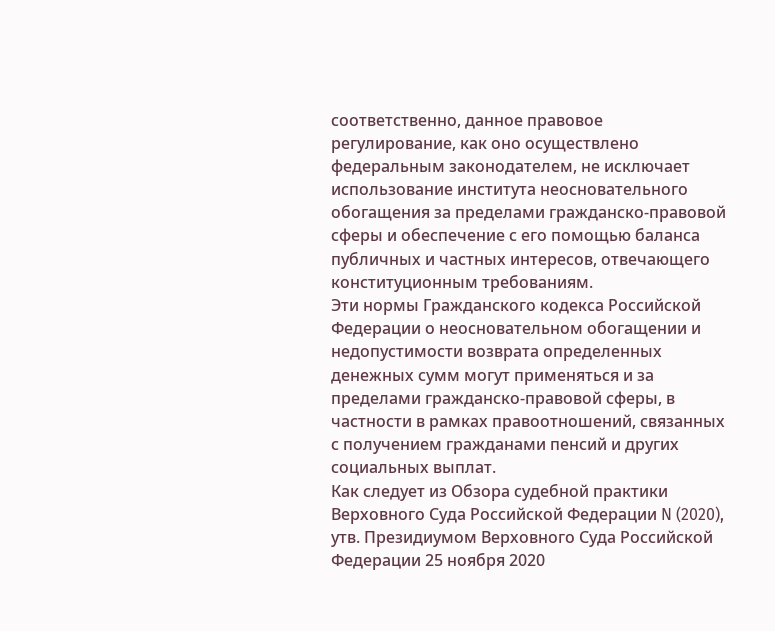соответственно, данное правовое регулирование, как оно осуществлено федеральным законодателем, не исключает использование института неосновательного обогащения за пределами гражданско-правовой сферы и обеспечение с его помощью баланса публичных и частных интересов, отвечающего конституционным требованиям.
Эти нормы Гражданского кодекса Российской Федерации о неосновательном обогащении и недопустимости возврата определенных денежных сумм могут применяться и за пределами гражданско-правовой сферы, в частности в рамках правоотношений, связанных с получением гражданами пенсий и других социальных выплат.
Как следует из Обзора судебной практики Верховного Суда Российской Федерации N (2020), утв. Президиумом Верховного Суда Российской Федерации 25 ноября 2020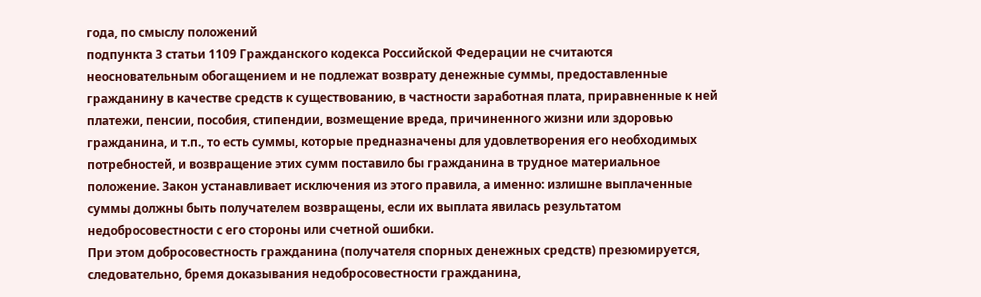года, по смыслу положений
подпункта 3 статьи 1109 Гражданского кодекса Российской Федерации не считаются неосновательным обогащением и не подлежат возврату денежные суммы, предоставленные гражданину в качестве средств к существованию, в частности заработная плата, приравненные к ней платежи, пенсии, пособия, стипендии, возмещение вреда, причиненного жизни или здоровью гражданина, и т.п., то есть суммы, которые предназначены для удовлетворения его необходимых потребностей, и возвращение этих сумм поставило бы гражданина в трудное материальное положение. Закон устанавливает исключения из этого правила, а именно: излишне выплаченные суммы должны быть получателем возвращены, если их выплата явилась результатом недобросовестности с его стороны или счетной ошибки.
При этом добросовестность гражданина (получателя спорных денежных средств) презюмируется, следовательно, бремя доказывания недобросовестности гражданина,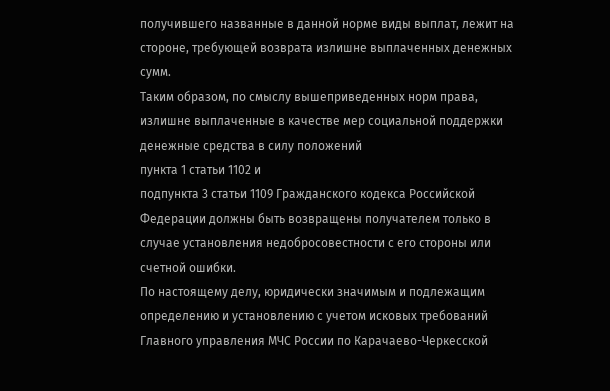получившего названные в данной норме виды выплат, лежит на стороне, требующей возврата излишне выплаченных денежных сумм.
Таким образом, по смыслу вышеприведенных норм права, излишне выплаченные в качестве мер социальной поддержки денежные средства в силу положений
пункта 1 статьи 1102 и
подпункта 3 статьи 1109 Гражданского кодекса Российской Федерации должны быть возвращены получателем только в случае установления недобросовестности с его стороны или счетной ошибки.
По настоящему делу, юридически значимым и подлежащим определению и установлению с учетом исковых требований Главного управления МЧС России по Карачаево-Черкесской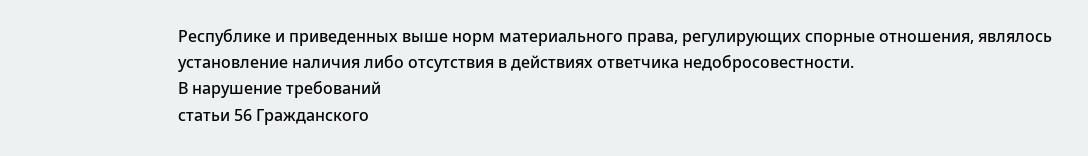Республике и приведенных выше норм материального права, регулирующих спорные отношения, являлось установление наличия либо отсутствия в действиях ответчика недобросовестности.
В нарушение требований
статьи 56 Гражданского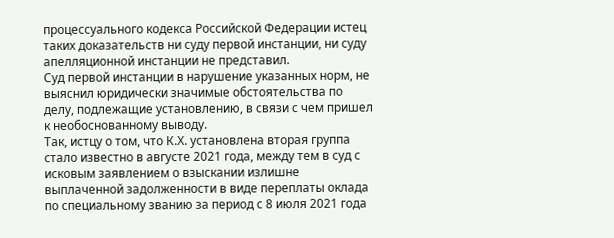процессуального кодекса Российской Федерации истец таких доказательств ни суду первой инстанции, ни суду апелляционной инстанции не представил.
Суд первой инстанции в нарушение указанных норм, не выяснил юридически значимые обстоятельства по делу, подлежащие установлению, в связи с чем пришел к необоснованному выводу.
Так, истцу о том, что К.Х. установлена вторая группа стало известно в августе 2021 года, между тем в суд с исковым заявлением о взыскании излишне выплаченной задолженности в виде переплаты оклада по специальному званию за период с 8 июля 2021 года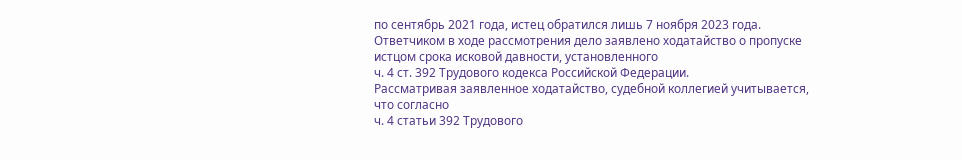по сентябрь 2021 года, истец обратился лишь 7 ноября 2023 года.
Ответчиком в ходе рассмотрения дело заявлено ходатайство о пропуске истцом срока исковой давности, установленного
ч. 4 ст. 392 Трудового кодекса Российской Федерации.
Рассматривая заявленное ходатайство, судебной коллегией учитывается, что согласно
ч. 4 статьи 392 Трудового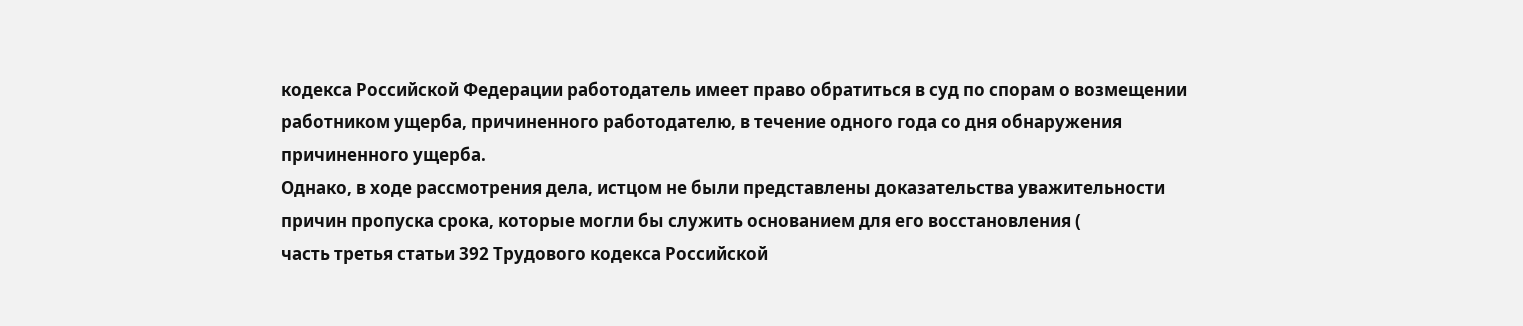кодекса Российской Федерации работодатель имеет право обратиться в суд по спорам о возмещении работником ущерба, причиненного работодателю, в течение одного года со дня обнаружения причиненного ущерба.
Однако, в ходе рассмотрения дела, истцом не были представлены доказательства уважительности причин пропуска срока, которые могли бы служить основанием для его восстановления (
часть третья статьи 392 Трудового кодекса Российской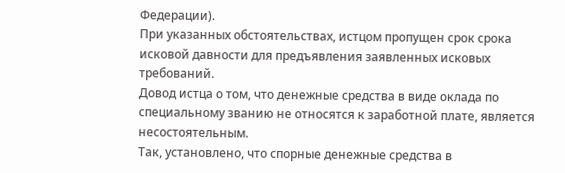Федерации).
При указанных обстоятельствах, истцом пропущен срок срока исковой давности для предъявления заявленных исковых требований.
Довод истца о том, что денежные средства в виде оклада по специальному званию не относятся к заработной плате, является несостоятельным.
Так, установлено, что спорные денежные средства в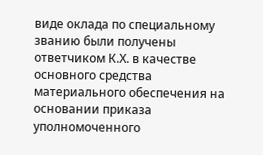виде оклада по специальному званию были получены ответчиком К.Х. в качестве основного средства материального обеспечения на основании приказа уполномоченного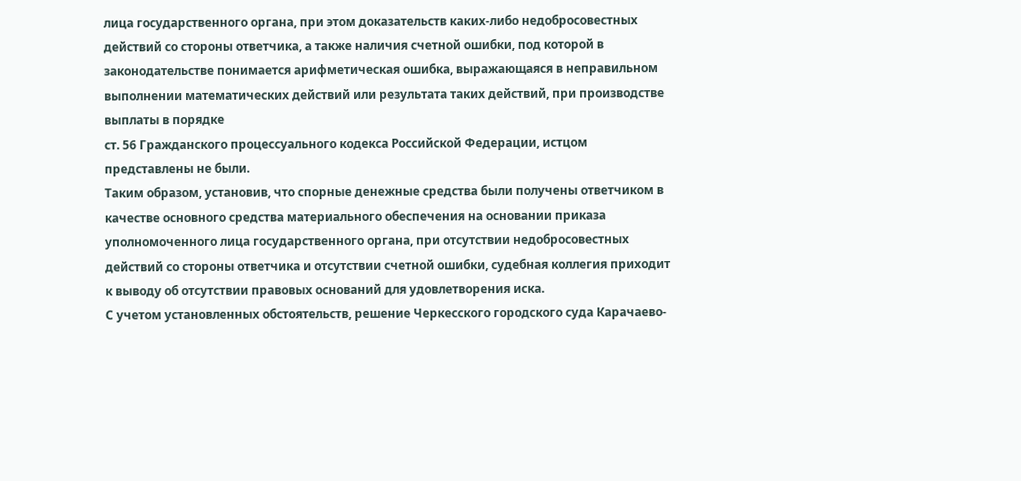лица государственного органа, при этом доказательств каких-либо недобросовестных действий со стороны ответчика, а также наличия счетной ошибки, под которой в законодательстве понимается арифметическая ошибка, выражающаяся в неправильном выполнении математических действий или результата таких действий, при производстве выплаты в порядке
ст. 56 Гражданского процессуального кодекса Российской Федерации, истцом представлены не были.
Таким образом, установив, что спорные денежные средства были получены ответчиком в качестве основного средства материального обеспечения на основании приказа уполномоченного лица государственного органа, при отсутствии недобросовестных действий со стороны ответчика и отсутствии счетной ошибки, судебная коллегия приходит к выводу об отсутствии правовых оснований для удовлетворения иска.
С учетом установленных обстоятельств, решение Черкесского городского суда Карачаево-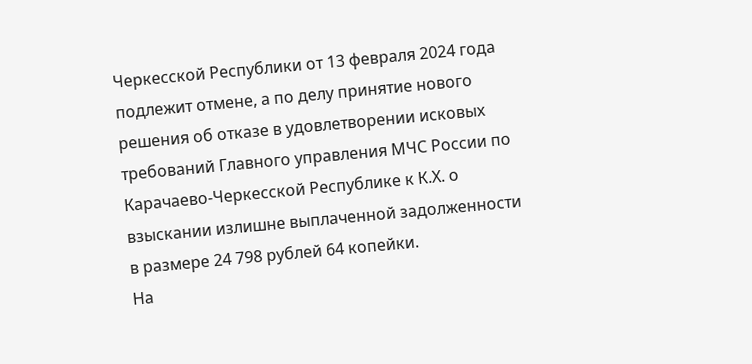Черкесской Республики от 13 февраля 2024 года подлежит отмене, а по делу принятие нового решения об отказе в удовлетворении исковых требований Главного управления МЧС России по Карачаево-Черкесской Республике к К.Х. о взыскании излишне выплаченной задолженности в размере 24 798 рублей 64 копейки.
На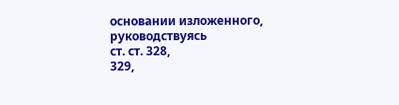основании изложенного, руководствуясь
ст. ст. 328,
329,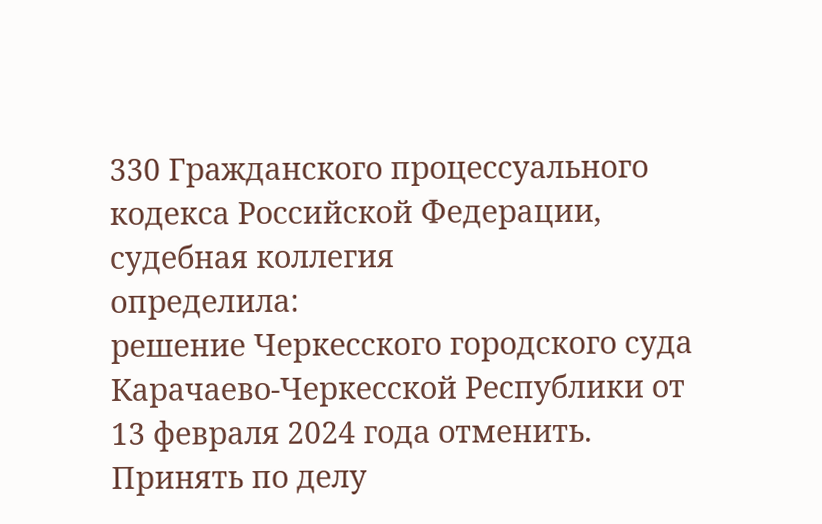330 Гражданского процессуального кодекса Российской Федерации, судебная коллегия
определила:
решение Черкесского городского суда Карачаево-Черкесской Республики от 13 февраля 2024 года отменить.
Принять по делу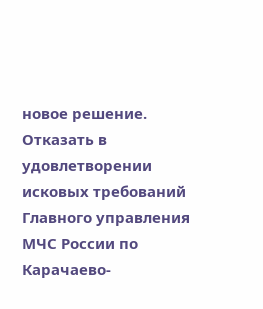новое решение.
Отказать в удовлетворении исковых требований Главного управления МЧС России по Карачаево-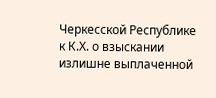Черкесской Республике к К.Х. о взыскании излишне выплаченной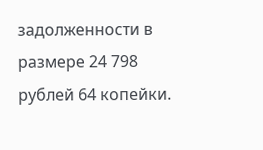задолженности в размере 24 798 рублей 64 копейки.